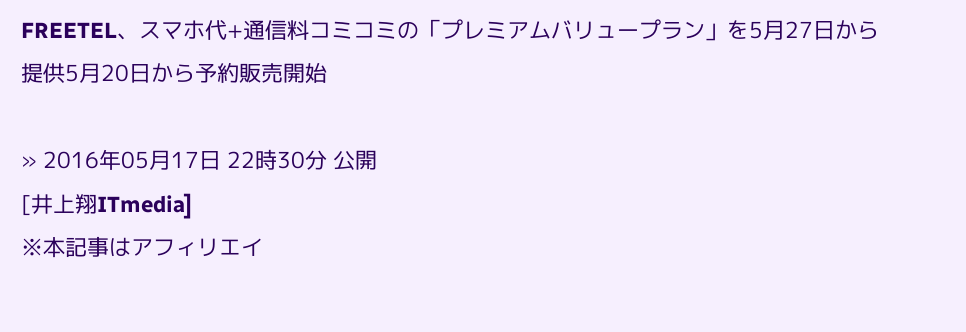FREETEL、スマホ代+通信料コミコミの「プレミアムバリュープラン」を5月27日から提供5月20日から予約販売開始

» 2016年05月17日 22時30分 公開
[井上翔ITmedia]
※本記事はアフィリエイ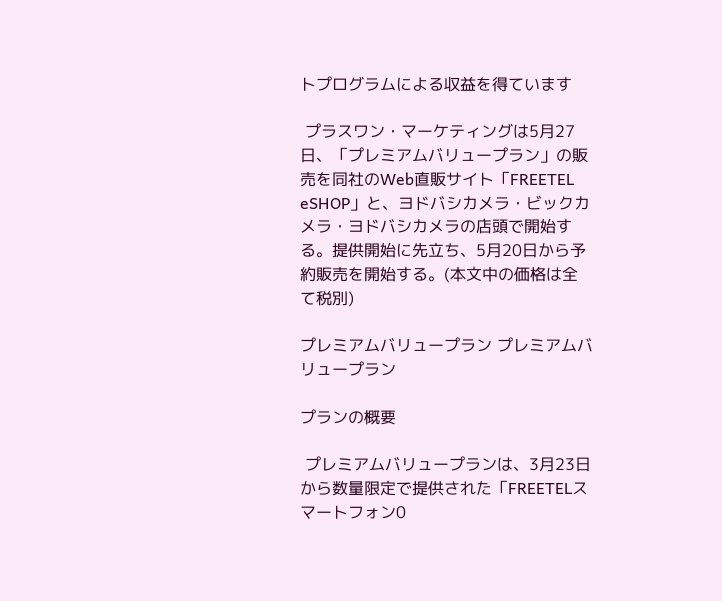トプログラムによる収益を得ています

 プラスワン・マーケティングは5月27日、「プレミアムバリュープラン」の販売を同社のWeb直販サイト「FREETEL eSHOP」と、ヨドバシカメラ・ビックカメラ・ヨドバシカメラの店頭で開始する。提供開始に先立ち、5月20日から予約販売を開始する。(本文中の価格は全て税別)

プレミアムバリュープラン プレミアムバリュープラン

プランの概要

 プレミアムバリュープランは、3月23日から数量限定で提供された「FREETELスマートフォン0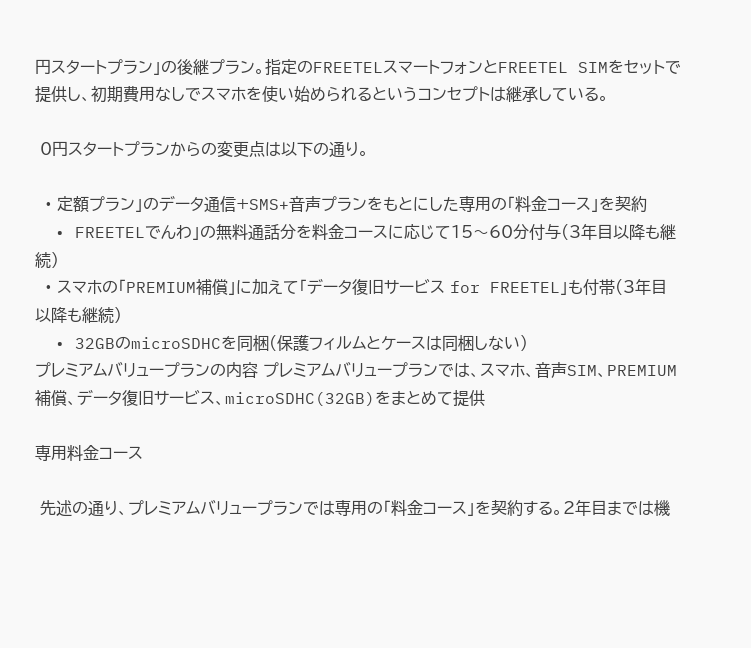円スタートプラン」の後継プラン。指定のFREETELスマートフォンとFREETEL SIMをセットで提供し、初期費用なしでスマホを使い始められるというコンセプトは継承している。

 0円スタートプランからの変更点は以下の通り。

  • 定額プラン」のデータ通信+SMS+音声プランをもとにした専用の「料金コース」を契約
  • FREETELでんわ」の無料通話分を料金コースに応じて15〜60分付与(3年目以降も継続)
  • スマホの「PREMIUM補償」に加えて「データ復旧サービス for FREETEL」も付帯(3年目以降も継続)
  • 32GBのmicroSDHCを同梱(保護フィルムとケースは同梱しない)
プレミアムバリュープランの内容 プレミアムバリュープランでは、スマホ、音声SIM、PREMIUM補償、データ復旧サービス、microSDHC(32GB)をまとめて提供

専用料金コース

 先述の通り、プレミアムバリュープランでは専用の「料金コース」を契約する。2年目までは機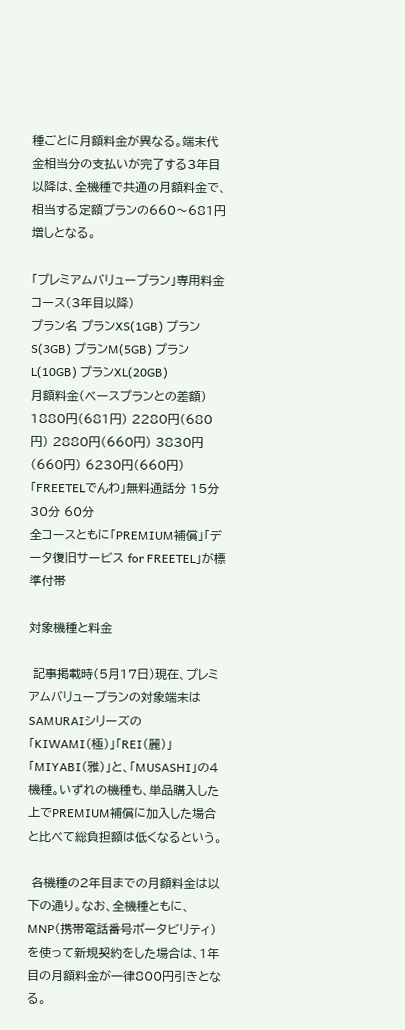種ごとに月額料金が異なる。端末代金相当分の支払いが完了する3年目以降は、全機種で共通の月額料金で、相当する定額プランの660〜681円増しとなる。

「プレミアムバリュープラン」専用料金コース(3年目以降)
プラン名 プランXS(1GB) プランS(3GB) プランM(5GB) プランL(10GB) プランXL(20GB)
月額料金(ベースプランとの差額) 1880円(681円) 2280円(680円) 2880円(660円) 3830円(660円) 6230円(660円)
「FREETELでんわ」無料通話分 15分 30分 60分
全コースともに「PREMIUM補償」「データ復旧サービス for FREETEL」が標準付帯

対象機種と料金

 記事掲載時(5月17日)現在、プレミアムバリュープランの対象端末はSAMURAIシリーズの「KIWAMI(極)」「REI(麗)」「MIYABI(雅)」と、「MUSASHI」の4機種。いずれの機種も、単品購入した上でPREMIUM補償に加入した場合と比べて総負担額は低くなるという。

 各機種の2年目までの月額料金は以下の通り。なお、全機種ともに、MNP(携帯電話番号ポータビリティ)を使って新規契約をした場合は、1年目の月額料金が一律800円引きとなる。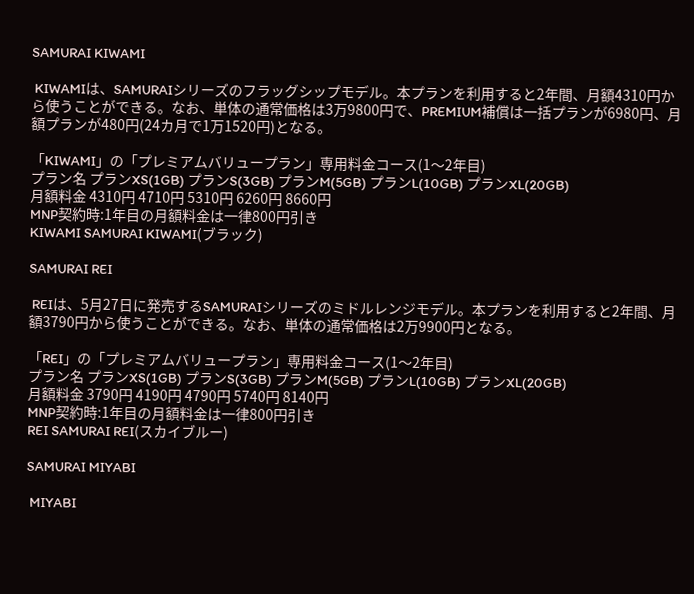SAMURAI KIWAMI

 KIWAMIは、SAMURAIシリーズのフラッグシップモデル。本プランを利用すると2年間、月額4310円から使うことができる。なお、単体の通常価格は3万9800円で、PREMIUM補償は一括プランが6980円、月額プランが480円(24カ月で1万1520円)となる。

「KIWAMI」の「プレミアムバリュープラン」専用料金コース(1〜2年目)
プラン名 プランXS(1GB) プランS(3GB) プランM(5GB) プランL(10GB) プランXL(20GB)
月額料金 4310円 4710円 5310円 6260円 8660円
MNP契約時:1年目の月額料金は一律800円引き
KIWAMI SAMURAI KIWAMI(ブラック)

SAMURAI REI

 REIは、5月27日に発売するSAMURAIシリーズのミドルレンジモデル。本プランを利用すると2年間、月額3790円から使うことができる。なお、単体の通常価格は2万9900円となる。

「REI」の「プレミアムバリュープラン」専用料金コース(1〜2年目)
プラン名 プランXS(1GB) プランS(3GB) プランM(5GB) プランL(10GB) プランXL(20GB)
月額料金 3790円 4190円 4790円 5740円 8140円
MNP契約時:1年目の月額料金は一律800円引き
REI SAMURAI REI(スカイブルー)

SAMURAI MIYABI

 MIYABI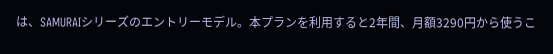は、SAMURAIシリーズのエントリーモデル。本プランを利用すると2年間、月額3290円から使うこ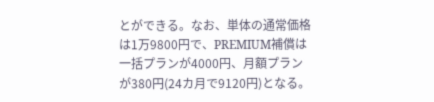とができる。なお、単体の通常価格は1万9800円で、PREMIUM補償は一括プランが4000円、月額プランが380円(24カ月で9120円)となる。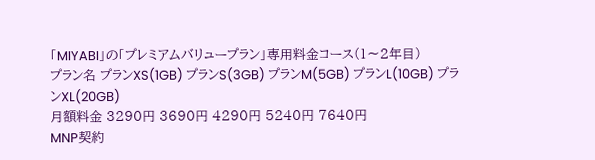「MIYABI」の「プレミアムバリュープラン」専用料金コース(1〜2年目)
プラン名 プランXS(1GB) プランS(3GB) プランM(5GB) プランL(10GB) プランXL(20GB)
月額料金 3290円 3690円 4290円 5240円 7640円
MNP契約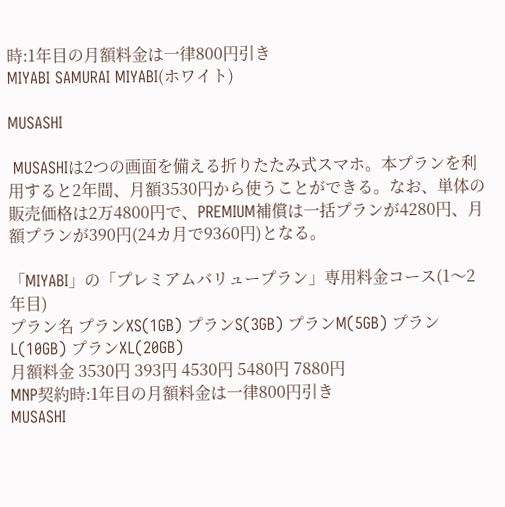時:1年目の月額料金は一律800円引き
MIYABI SAMURAI MIYABI(ホワイト)

MUSASHI

 MUSASHIは2つの画面を備える折りたたみ式スマホ。本プランを利用すると2年間、月額3530円から使うことができる。なお、単体の販売価格は2万4800円で、PREMIUM補償は一括プランが4280円、月額プランが390円(24カ月で9360円)となる。

「MIYABI」の「プレミアムバリュープラン」専用料金コース(1〜2年目)
プラン名 プランXS(1GB) プランS(3GB) プランM(5GB) プランL(10GB) プランXL(20GB)
月額料金 3530円 393円 4530円 5480円 7880円
MNP契約時:1年目の月額料金は一律800円引き
MUSASHI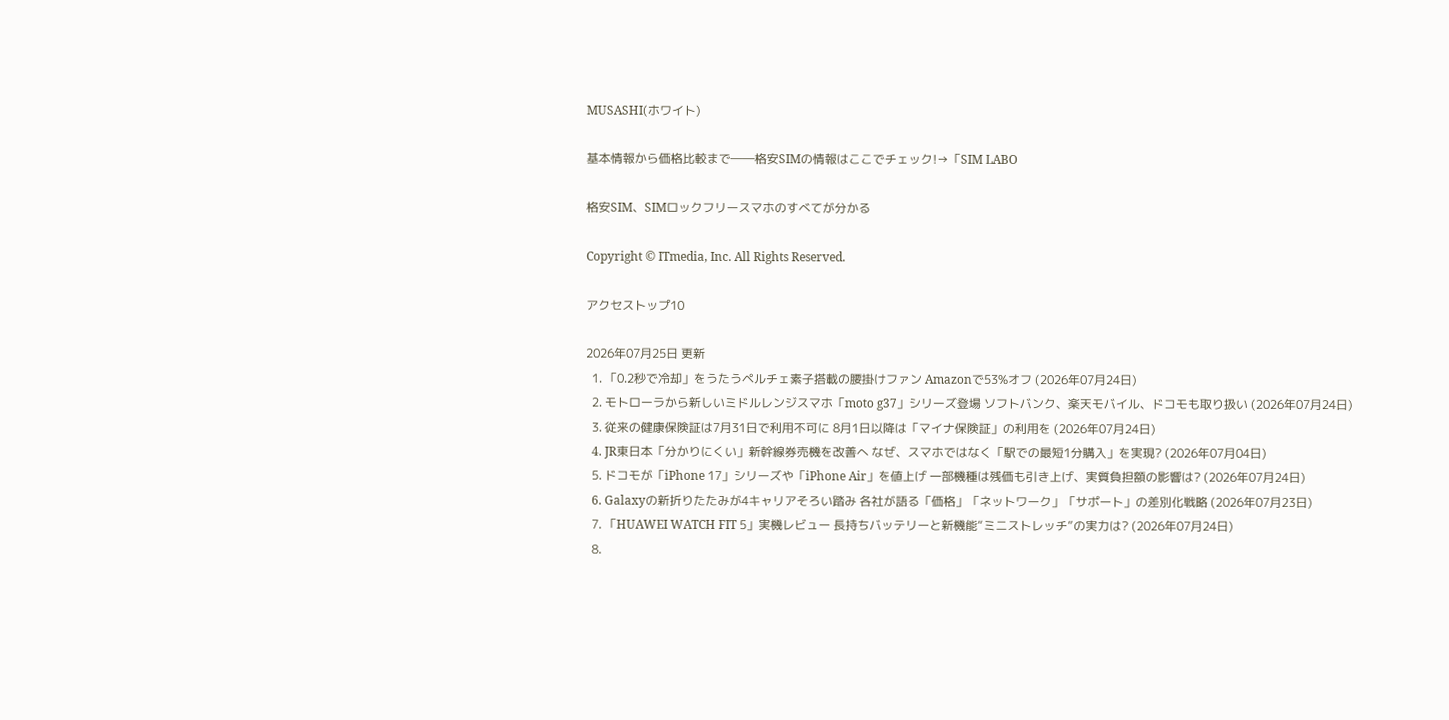MUSASHI(ホワイト)

基本情報から価格比較まで――格安SIMの情報はここでチェック!→「SIM LABO

格安SIM、SIMロックフリースマホのすべてが分かる

Copyright © ITmedia, Inc. All Rights Reserved.

アクセストップ10

2026年07月25日 更新
  1. 「0.2秒で冷却」をうたうペルチェ素子搭載の腰掛けファン Amazonで53%オフ (2026年07月24日)
  2. モトローラから新しいミドルレンジスマホ「moto g37」シリーズ登場 ソフトバンク、楽天モバイル、ドコモも取り扱い (2026年07月24日)
  3. 従来の健康保険証は7月31日で利用不可に 8月1日以降は「マイナ保険証」の利用を (2026年07月24日)
  4. JR東日本「分かりにくい」新幹線券売機を改善へ なぜ、スマホではなく「駅での最短1分購入」を実現? (2026年07月04日)
  5. ドコモが「iPhone 17」シリーズや「iPhone Air」を値上げ 一部機種は残価も引き上げ、実質負担額の影響は? (2026年07月24日)
  6. Galaxyの新折りたたみが4キャリアそろい踏み 各社が語る「価格」「ネットワーク」「サポート」の差別化戦略 (2026年07月23日)
  7. 「HUAWEI WATCH FIT 5」実機レビュー 長持ちバッテリーと新機能“ミニストレッチ”の実力は? (2026年07月24日)
  8.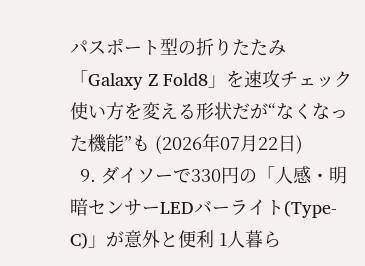パスポート型の折りたたみ「Galaxy Z Fold8」を速攻チェック 使い方を変える形状だが“なくなった機能”も (2026年07月22日)
  9. ダイソーで330円の「人感・明暗センサーLEDバーライト(Type-C)」が意外と便利 1人暮ら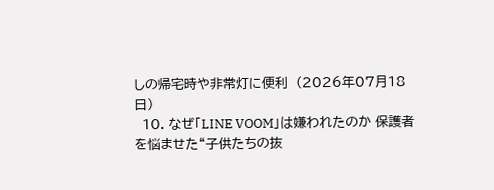しの帰宅時や非常灯に便利  (2026年07月18日)
  10. なぜ「LINE VOOM」は嫌われたのか 保護者を悩ませた“子供たちの抜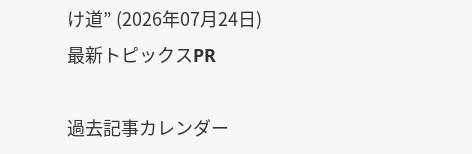け道” (2026年07月24日)
最新トピックスPR

過去記事カレンダー